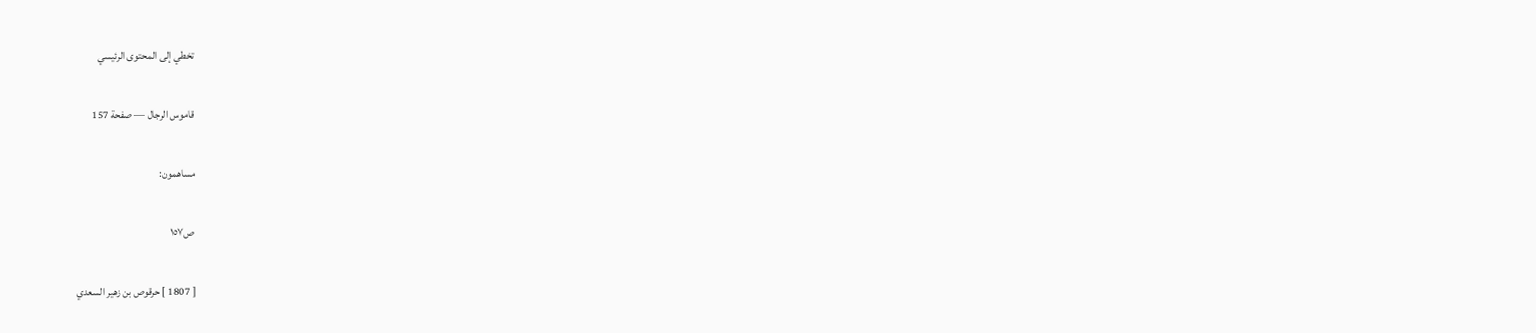تخطي إلى المحتوى الرئيسي

قاموس الرجال — صفحة 157

مساهمون:

ص١٥٧

[ 1807 ] حرقوص بن زهير السعدي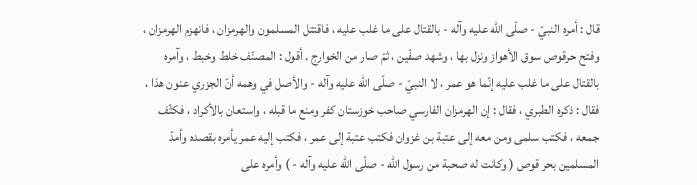قال : أمره النبيّ - صلّى اللّه عليه وآله - بالقتال على ما غلب عليه ، فاقتتل المسلمون والهرمزان ، فانهزم الهرمزان ، وفتح حرقوص سوق الأهواز ونزل بها ، وشهد صفّين ، ثمّ صار من الخوارج . أقول : المصنّف خلط وخبط ، وآمره بالقتال على ما غلب عليه إنّما هو عمر ، لا النبيّ - صلّى اللّه عليه وآله - والأصل في وهمه أنّ الجزري عنون هذا ، فقال : ذكره الطبري ، فقال : إن الهرمزان الفارسي صاحب خوزستان كفر ومنع ما قبله ، واستعان بالأكراد ، فكثّف جمعه ، فكتب سلمى ومن معه إلى عتبة بن غزوان فكتب عتبة إلى عمر ، فكتب إليه عمر يأمره بقصده وأمدّ المسلمين بحر قوص ( وكانت له صحبة من رسول اللّه - صلّى اللّه عليه وآله - ) وأمره على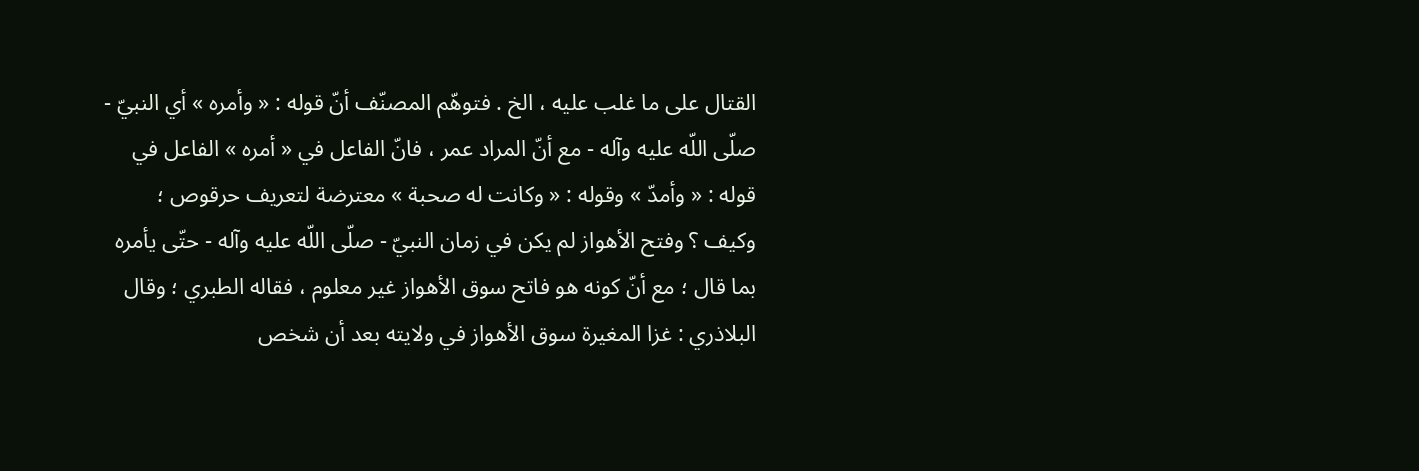القتال على ما غلب عليه ، الخ . فتوهّم المصنّف أنّ قوله : « وأمره » أي النبيّ - صلّى اللّه عليه وآله - مع أنّ المراد عمر ، فانّ الفاعل في « أمره » الفاعل في قوله : « وأمدّ » وقوله : « وكانت له صحبة » معترضة لتعريف حرقوص ؛ وكيف ؟ وفتح الأهواز لم يكن في زمان النبيّ - صلّى اللّه عليه وآله - حتّى يأمره بما قال ؛ مع أنّ كونه هو فاتح سوق الأهواز غير معلوم ، فقاله الطبري ؛ وقال البلاذري : غزا المغيرة سوق الأهواز في ولايته بعد أن شخص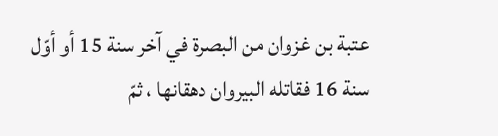عتبة بن غزوان من البصرة في آخر سنة 15 أو أوّل سنة 16 فقاتله البيروان دهقانها ، ثمّ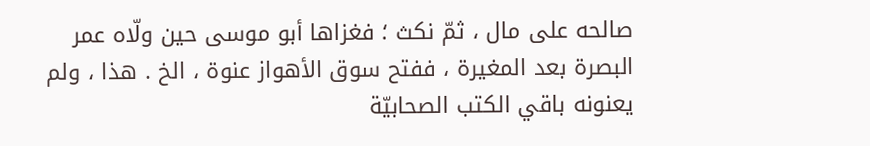صالحه على مال ، ثمّ نكث ؛ فغزاها أبو موسى حين ولّاه عمر البصرة بعد المغيرة ، ففتح سوق الأهواز عنوة ، الخ . هذا ، ولم يعنونه باقي الكتب الصحابيّة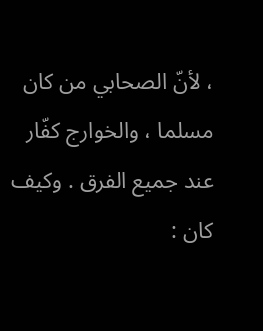، لأنّ الصحابي من كان مسلما ، والخوارج كفّار عند جميع الفرق . وكيف كان :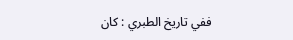ففي تاريخ الطبري : كان